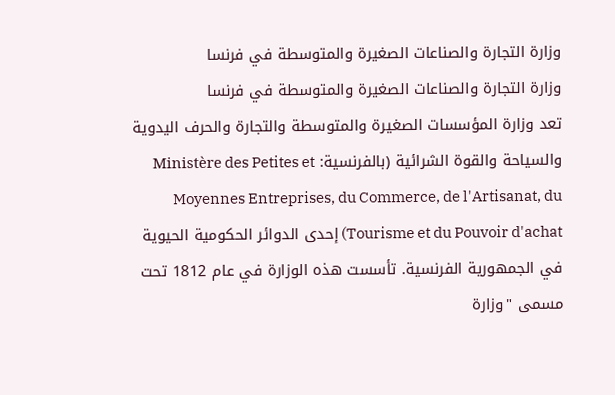وزارة التجارة والصناعات الصغيرة والمتوسطة في فرنسا
وزارة التجارة والصناعات الصغيرة والمتوسطة في فرنسا
تعد وزارة المؤسسات الصغيرة والمتوسطة والتجارة والحرف اليدوية والسياحة والقوة الشرائية (بالفرنسية: Ministère des Petites et Moyennes Entreprises, du Commerce, de l'Artisanat, du Tourisme et du Pouvoir d'achat) إحدى الدوائر الحكومية الحيوية في الجمهورية الفرنسية. تأسست هذه الوزارة في عام 1812 تحت مسمى "وزارة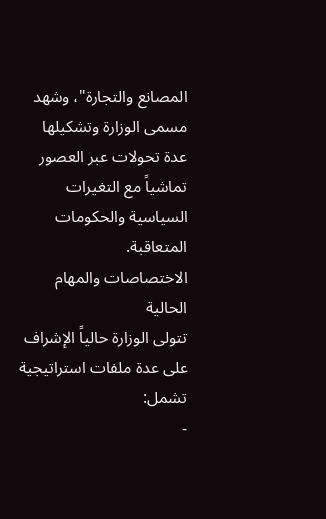المصانع والتجارة"، وشهد مسمى الوزارة وتشكيلها عدة تحولات عبر العصور تماشياً مع التغيرات السياسية والحكومات المتعاقبة.
الاختصاصات والمهام الحالية
تتولى الوزارة حالياً الإشراف على عدة ملفات استراتيجية تشمل:
-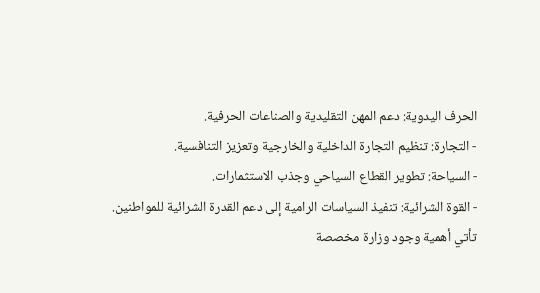الحرف اليدوية: دعم المهن التقليدية والصناعات الحرفية.
- التجارة: تنظيم التجارة الداخلية والخارجية وتعزيز التنافسية.
- السياحة: تطوير القطاع السياحي وجذب الاستثمارات.
- القوة الشرائية: تنفيذ السياسات الرامية إلى دعم القدرة الشرائية للمواطنين.
تأتي أهمية وجود وزارة مخصصة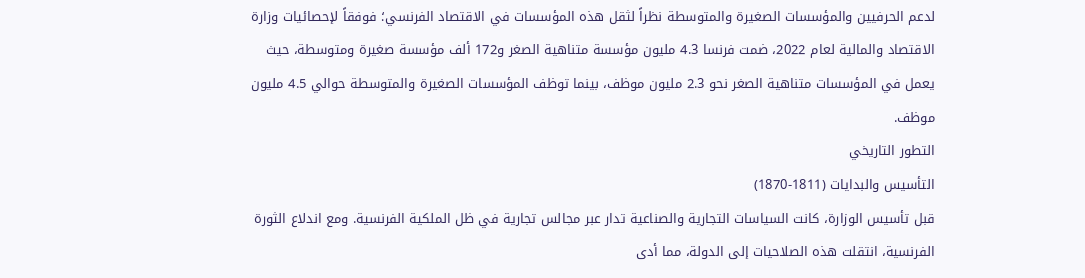لدعم الحرفيين والمؤسسات الصغيرة والمتوسطة نظراً لثقل هذه المؤسسات في الاقتصاد الفرنسي؛ فوفقاً لإحصائيات وزارة الاقتصاد والمالية لعام 2022، ضمت فرنسا 4.3 مليون مؤسسة متناهية الصغر و172 ألف مؤسسة صغيرة ومتوسطة، حيث يعمل في المؤسسات متناهية الصغر نحو 2.3 مليون موظف، بينما توظف المؤسسات الصغيرة والمتوسطة حوالي 4.5 مليون موظف.
التطور التاريخي
التأسيس والبدايات (1811-1870)
قبل تأسيس الوزارة، كانت السياسات التجارية والصناعية تدار عبر مجالس تجارية في ظل الملكية الفرنسية. ومع اندلاع الثورة الفرنسية، انتقلت هذه الصلاحيات إلى الدولة، مما أدى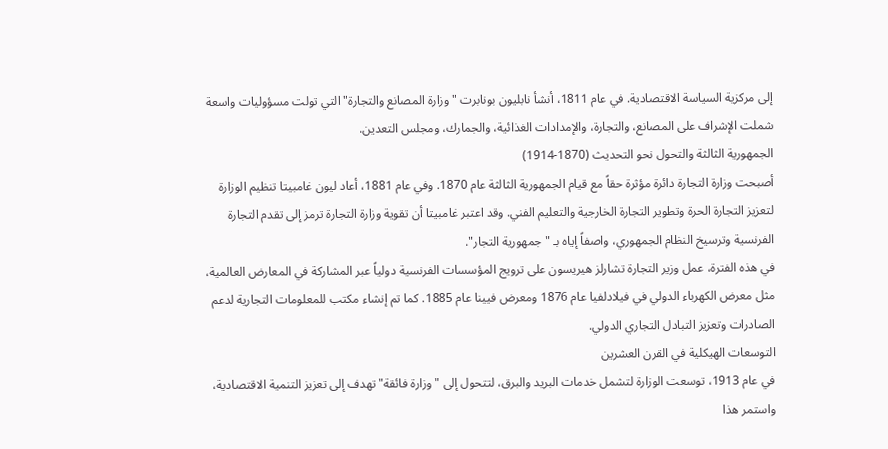إلى مركزية السياسة الاقتصادية. في عام 1811، أنشأ نابليون بونابرت "وزارة المصانع والتجارة" التي تولت مسؤوليات واسعة شملت الإشراف على المصانع، والتجارة، والإمدادات الغذائية، والجمارك، ومجلس التعدين.
الجمهورية الثالثة والتحول نحو التحديث (1870-1914)
أصبحت وزارة التجارة دائرة مؤثرة حقاً مع قيام الجمهورية الثالثة عام 1870. وفي عام 1881، أعاد ليون غامبيتا تنظيم الوزارة لتعزيز التجارة الحرة وتطوير التجارة الخارجية والتعليم الفني. وقد اعتبر غامبيتا أن تقوية وزارة التجارة ترمز إلى تقدم التجارة الفرنسية وترسيخ النظام الجمهوري، واصفاً إياه بـ "جمهورية التجار".
في هذه الفترة، عمل وزير التجارة تشارلز هيريسون على ترويج المؤسسات الفرنسية دولياً عبر المشاركة في المعارض العالمية، مثل معرض الكهرباء الدولي في فيلادلفيا عام 1876 ومعرض فيينا عام 1885. كما تم إنشاء مكتب للمعلومات التجارية لدعم الصادرات وتعزيز التبادل التجاري الدولي.
التوسعات الهيكلية في القرن العشرين
في عام 1913، توسعت الوزارة لتشمل خدمات البريد والبرق، لتتحول إلى "وزارة فائقة" تهدف إلى تعزيز التنمية الاقتصادية، واستمر هذا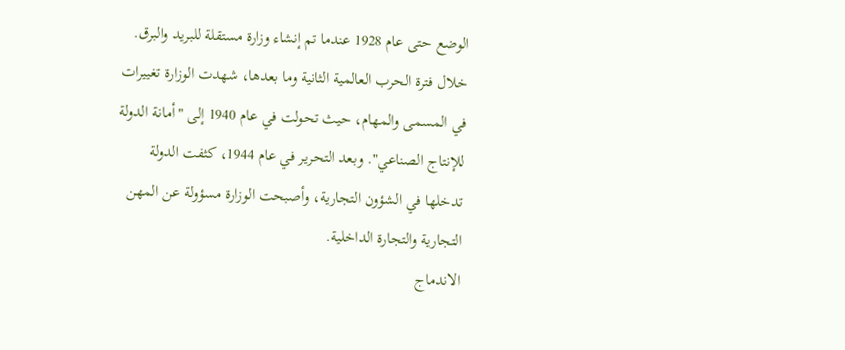الوضع حتى عام 1928 عندما تم إنشاء وزارة مستقلة للبريد والبرق.
خلال فترة الحرب العالمية الثانية وما بعدها، شهدت الوزارة تغييرات في المسمى والمهام، حيث تحولت في عام 1940 إلى "أمانة الدولة للإنتاج الصناعي". وبعد التحرير في عام 1944، كثفت الدولة تدخلها في الشؤون التجارية، وأصبحت الوزارة مسؤولة عن المهن التجارية والتجارة الداخلية.
الاندماج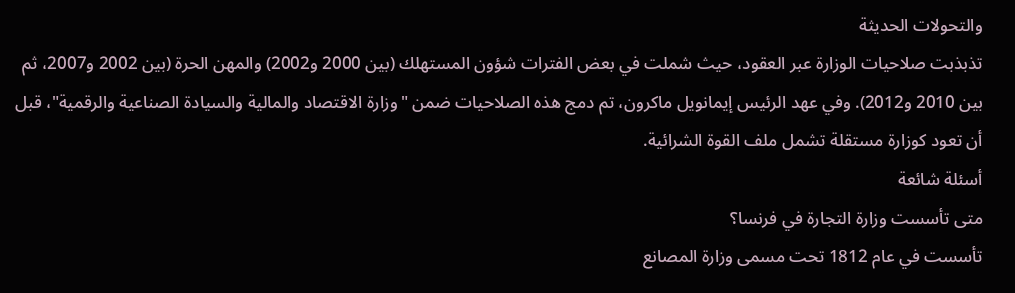والتحولات الحديثة
تذبذبت صلاحيات الوزارة عبر العقود، حيث شملت في بعض الفترات شؤون المستهلك (بين 2000 و2002) والمهن الحرة (بين 2002 و2007، ثم بين 2010 و2012). وفي عهد الرئيس إيمانويل ماكرون، تم دمج هذه الصلاحيات ضمن "وزارة الاقتصاد والمالية والسيادة الصناعية والرقمية"، قبل أن تعود كوزارة مستقلة تشمل ملف القوة الشرائية.
أسئلة شائعة
متى تأسست وزارة التجارة في فرنسا؟
تأسست في عام 1812 تحت مسمى وزارة المصانع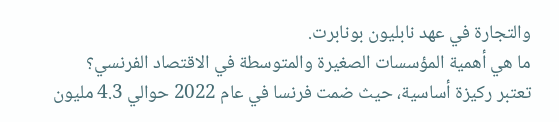والتجارة في عهد نابليون بونابرت.
ما هي أهمية المؤسسات الصغيرة والمتوسطة في الاقتصاد الفرنسي؟
تعتبر ركيزة أساسية، حيث ضمت فرنسا في عام 2022 حوالي 4.3 مليون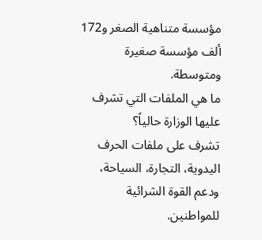مؤسسة متناهية الصغر و172 ألف مؤسسة صغيرة ومتوسطة.
ما هي الملفات التي تشرف عليها الوزارة حالياً؟
تشرف على ملفات الحرف اليدوية، التجارة، السياحة، ودعم القوة الشرائية للمواطنين.